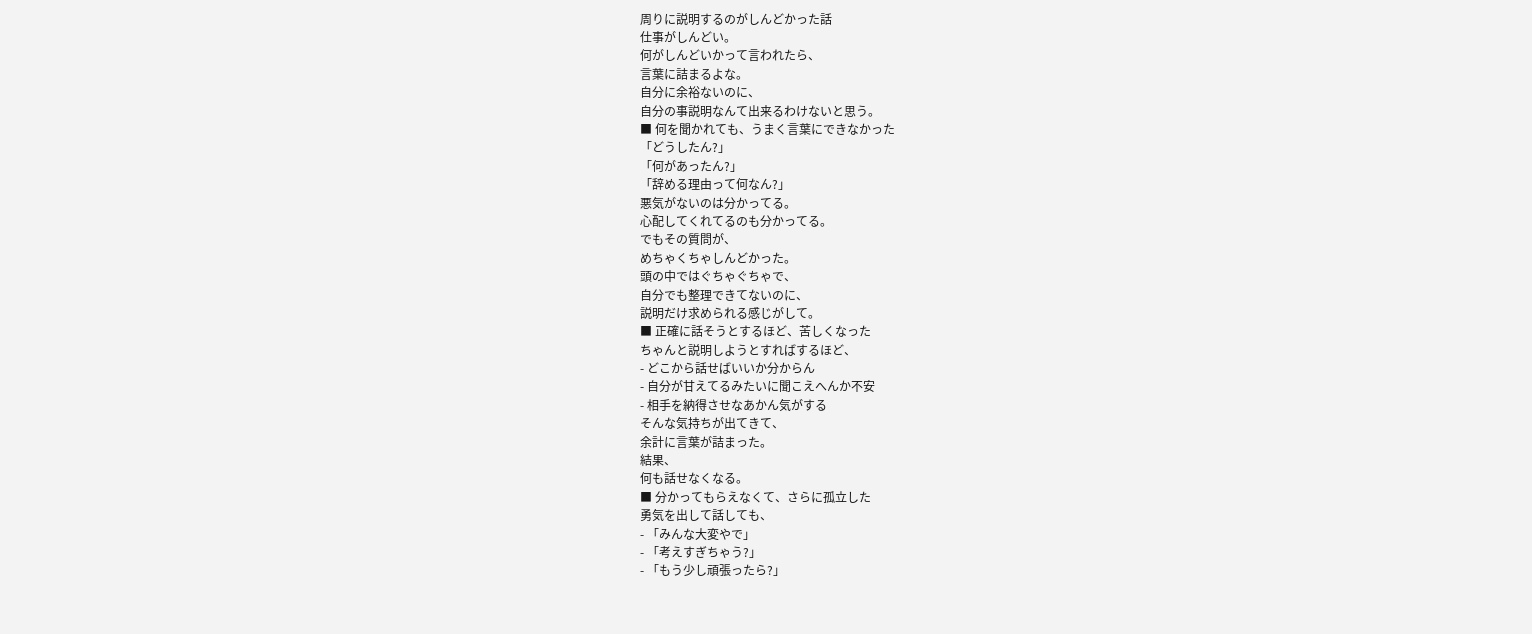周りに説明するのがしんどかった話
仕事がしんどい。
何がしんどいかって言われたら、
言葉に詰まるよな。
自分に余裕ないのに、
自分の事説明なんて出来るわけないと思う。
■ 何を聞かれても、うまく言葉にできなかった
「どうしたん?」
「何があったん?」
「辞める理由って何なん?」
悪気がないのは分かってる。
心配してくれてるのも分かってる。
でもその質問が、
めちゃくちゃしんどかった。
頭の中ではぐちゃぐちゃで、
自分でも整理できてないのに、
説明だけ求められる感じがして。
■ 正確に話そうとするほど、苦しくなった
ちゃんと説明しようとすればするほど、
- どこから話せばいいか分からん
- 自分が甘えてるみたいに聞こえへんか不安
- 相手を納得させなあかん気がする
そんな気持ちが出てきて、
余計に言葉が詰まった。
結果、
何も話せなくなる。
■ 分かってもらえなくて、さらに孤立した
勇気を出して話しても、
- 「みんな大変やで」
- 「考えすぎちゃう?」
- 「もう少し頑張ったら?」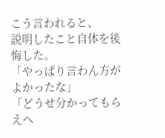こう言われると、
説明したこと自体を後悔した。
「やっぱり言わん方がよかったな」
「どうせ分かってもらえへ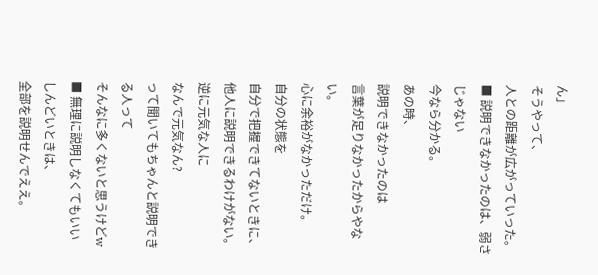ん」
そうやって、
人との距離が広がっていった。
■ 説明できなかったのは、弱さじゃない
今なら分かる。
あの時、
説明できなかったのは
言葉が足りなかったからやない。
心に余裕がなかっただけ。
自分の状態を
自分で把握できてないときに、
他人に説明できるわけがない。
逆に元気な人に
なんで元気なん?
って聞いてもちゃんと説明できる人って
そんなに多くないと思うけどw
■ 無理に説明しなくてもいい
しんどいときは、
全部を説明せんでええ。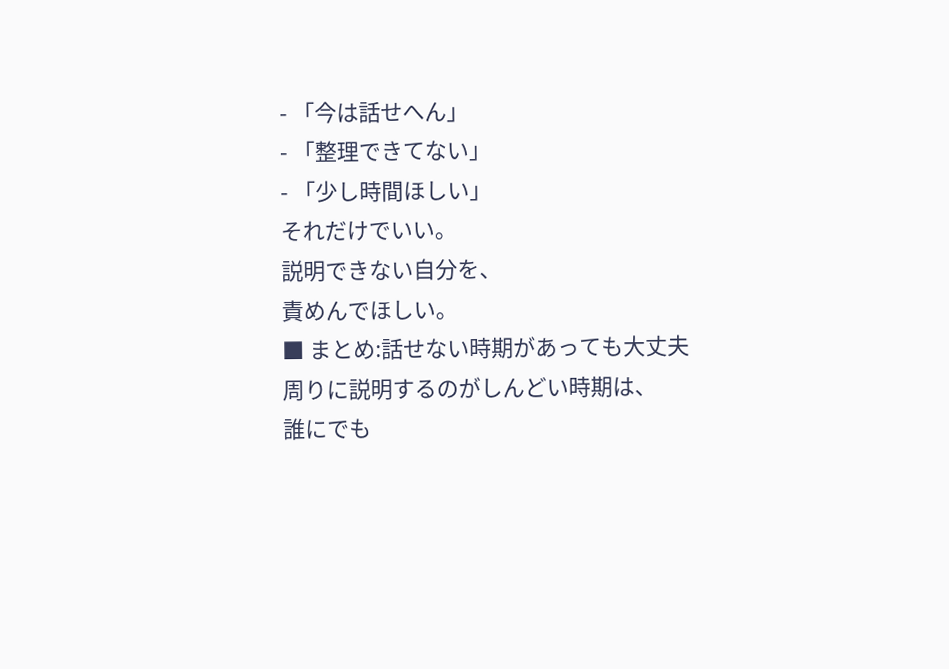- 「今は話せへん」
- 「整理できてない」
- 「少し時間ほしい」
それだけでいい。
説明できない自分を、
責めんでほしい。
■ まとめ:話せない時期があっても大丈夫
周りに説明するのがしんどい時期は、
誰にでも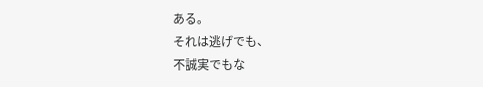ある。
それは逃げでも、
不誠実でもな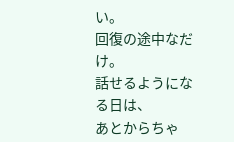い。
回復の途中なだけ。
話せるようになる日は、
あとからちゃ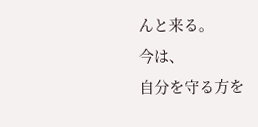んと来る。
今は、
自分を守る方を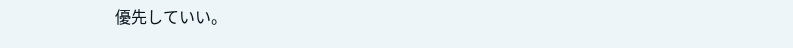優先していい。